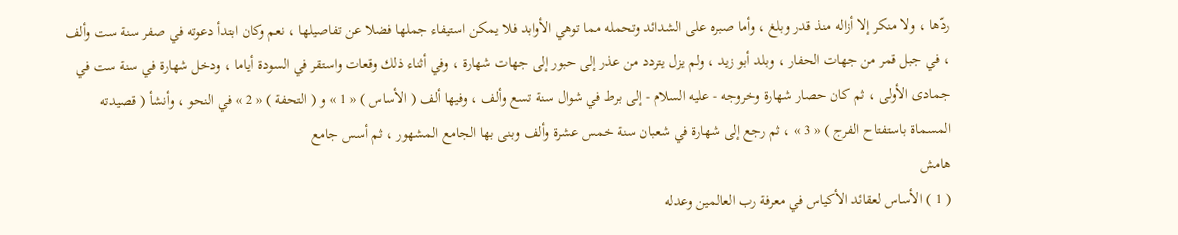ردّها ، ولا منكر إلا أزاله منذ قدر وبلغ ، وأما صبره على الشدائد وتحمله مما توهي الأوابد فلا يمكن استيفاء جملها فضلا عن تفاصيلها ، نعم وكان ابتدأ دعوته في صفر سنة ست وألف ، في جبل قمر من جهات الحفار ، وبلد أبو زيد ، ولم يزل يتردد من عذر إلى حبور إلى جهات شهارة ، وفي أثناء ذلك وقعات واستقر في السودة أياما ، ودخل شهارة في سنة ست في جمادى الأولى ، ثم كان حصار شهارة وخروجه - عليه السلام - إلى برط في شوال سنة تسع وألف ، وفيها ألف ( الأساس ) « 1 » و ( التحفة ) « 2 » في النحو ، وأنشأ ( قصيدته المسماة باستفتاح الفرج ) « 3 » ، ثم رجع إلى شهارة في شعبان سنة خمس عشرة وألف وبنى بها الجامع المشهور ، ثم أسس جامع
هامش
( 1 ) الأساس لعقائد الأكياس في معرفة رب العالمين وعدله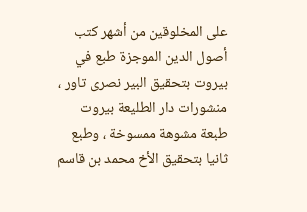على المخلوقين من أشهر كتب أصول الدين الموجزة طبع في بيروت بتحقيق البير نصرى تاور ، منشورات دار الطليعة بيروت طبعة مشوهة ممسوخة ، وطبع ثانيا بتحقيق الأخ محمد بن قاسم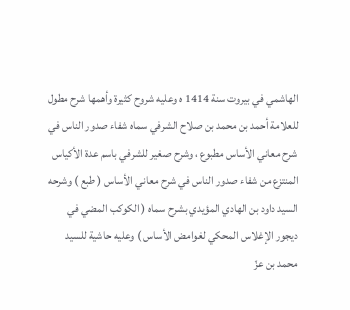الهاشمي في بيروت سنة 1414 ه وعليه شروح كثيرة وأهمها شرح مطول للعلامة أحمد بن محمد بن صلاح الشرفي سماه شفاء صدور الناس في شرح معاني الأساس مطبوع ، وشرح صغير للشرفي باسم عدة الأكياس المنتزع من شفاء صدور الناس في شرح معاني الأساس ( طبع ) وشرحه السيد داود بن الهادي المؤيدي بشرح سماه ( الكوكب المضي في ديجور الإغلاس المحكي لغوامض الأساس ) وعليه حاشية للسيد محمد بن عزّ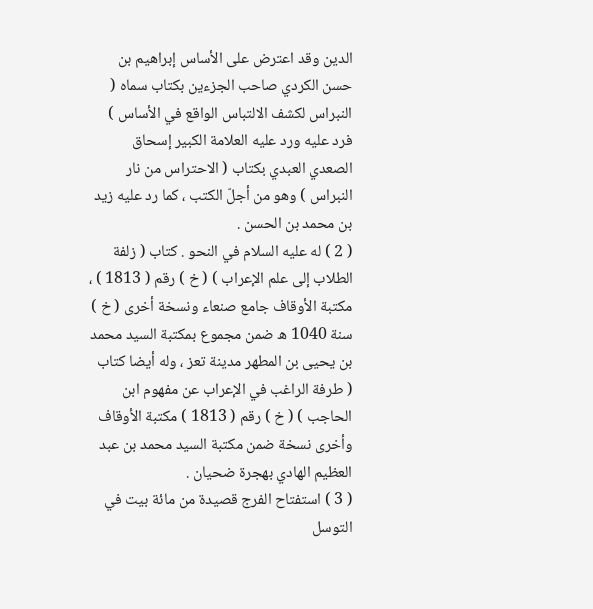الدين وقد اعترض على الأساس إبراهيم بن حسن الكردي صاحب الجزءين بكتاب سماه ( النبراس لكشف الالتباس الواقع في الأساس ) فرد عليه ورد عليه العلامة الكبير إسحاق الصعدي العبدي بكتاب ( الاحتراس من نار النبراس ) وهو من أجلّ الكتب ، كما رد عليه زيد بن محمد بن الحسن .
( 2 ) له عليه السلام في النحو . كتاب ( زلفة الطلاب إلى علم الإعراب ) ( خ ) رقم ( 1813 ) ، مكتبة الأوقاف جامع صنعاء ونسخة أخرى ( خ ) سنة 1040 ه ضمن مجموع بمكتبة السيد محمد بن يحيى بن المطهر مدينة تعز ، وله أيضا كتاب ( طرفة الراغب في الإعراب عن مفهوم ابن الحاجب ) ( خ ) رقم ( 1813 ) مكتبة الأوقاف وأخرى نسخة ضمن مكتبة السيد محمد بن عبد العظيم الهادي بهجرة ضحيان .
( 3 ) استفتاح الفرج قصيدة من مائة بيت في التوسل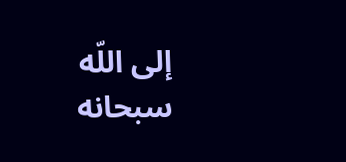إلى اللّه سبحانه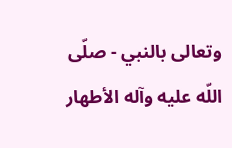وتعالى بالنبي - صلّى اللّه عليه وآله الأطهار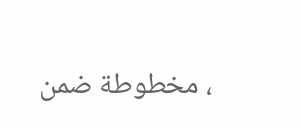، مخطوطة ضمن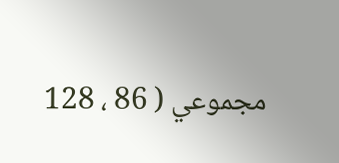مجموعي ( 86 ، 128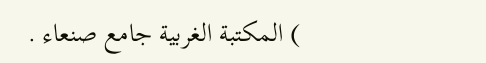) المكتبة الغربية جامع صنعاء .